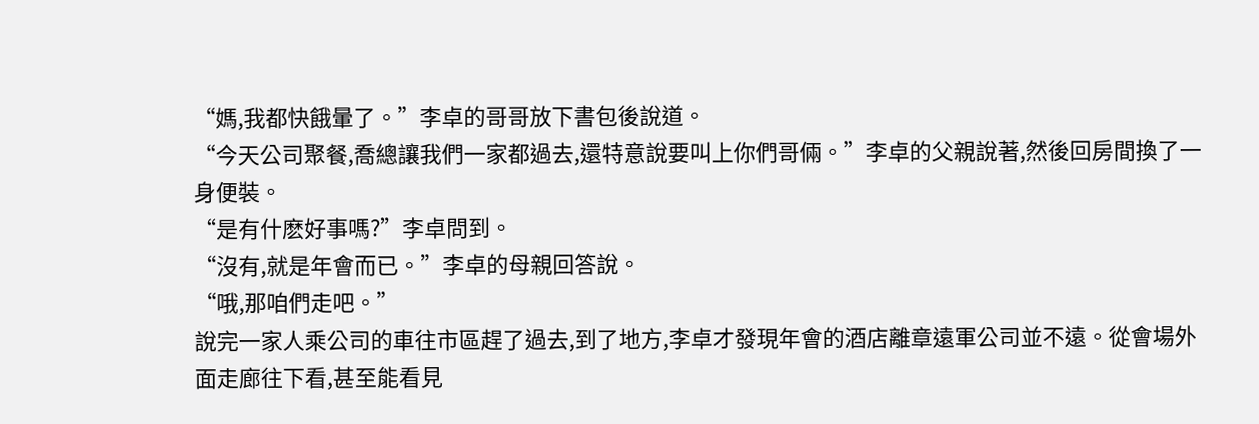“媽,我都快餓暈了。”李卓的哥哥放下書包後說道。
“今天公司聚餐,喬總讓我們一家都過去,還特意說要叫上你們哥倆。”李卓的父親說著,然後回房間換了一身便裝。
“是有什麽好事嗎?”李卓問到。
“沒有,就是年會而已。”李卓的母親回答說。
“哦,那咱們走吧。”
說完一家人乘公司的車往市區趕了過去,到了地方,李卓才發現年會的酒店離章遠軍公司並不遠。從會場外面走廊往下看,甚至能看見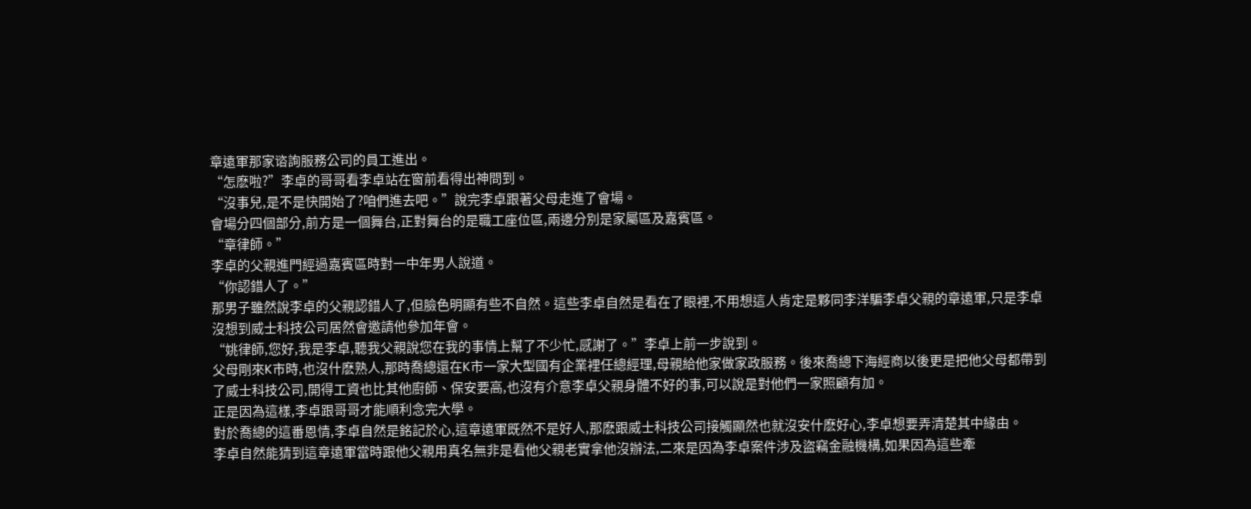章遠軍那家谘詢服務公司的員工進出。
“怎麽啦?”李卓的哥哥看李卓站在窗前看得出神問到。
“沒事兒,是不是快開始了?咱們進去吧。”說完李卓跟著父母走進了會場。
會場分四個部分,前方是一個舞台,正對舞台的是職工座位區,兩邊分別是家屬區及嘉賓區。
“章律師。”
李卓的父親進門經過嘉賓區時對一中年男人說道。
“你認錯人了。”
那男子雖然說李卓的父親認錯人了,但臉色明顯有些不自然。這些李卓自然是看在了眼裡,不用想這人肯定是夥同李洋騙李卓父親的章遠軍,只是李卓沒想到威士科技公司居然會邀請他參加年會。
“姚律師,您好,我是李卓,聽我父親說您在我的事情上幫了不少忙,感謝了。”李卓上前一步說到。
父母剛來K市時,也沒什麽熟人,那時喬總還在K市一家大型國有企業裡任總經理,母親給他家做家政服務。後來喬總下海經商以後更是把他父母都帶到了威士科技公司,開得工資也比其他廚師、保安要高,也沒有介意李卓父親身體不好的事,可以說是對他們一家照顧有加。
正是因為這樣,李卓跟哥哥才能順利念完大學。
對於喬總的這番恩情,李卓自然是銘記於心,這章遠軍既然不是好人,那麽跟威士科技公司接觸顯然也就沒安什麽好心,李卓想要弄清楚其中緣由。
李卓自然能猜到這章遠軍當時跟他父親用真名無非是看他父親老實拿他沒辦法,二來是因為李卓案件涉及盜竊金融機構,如果因為這些牽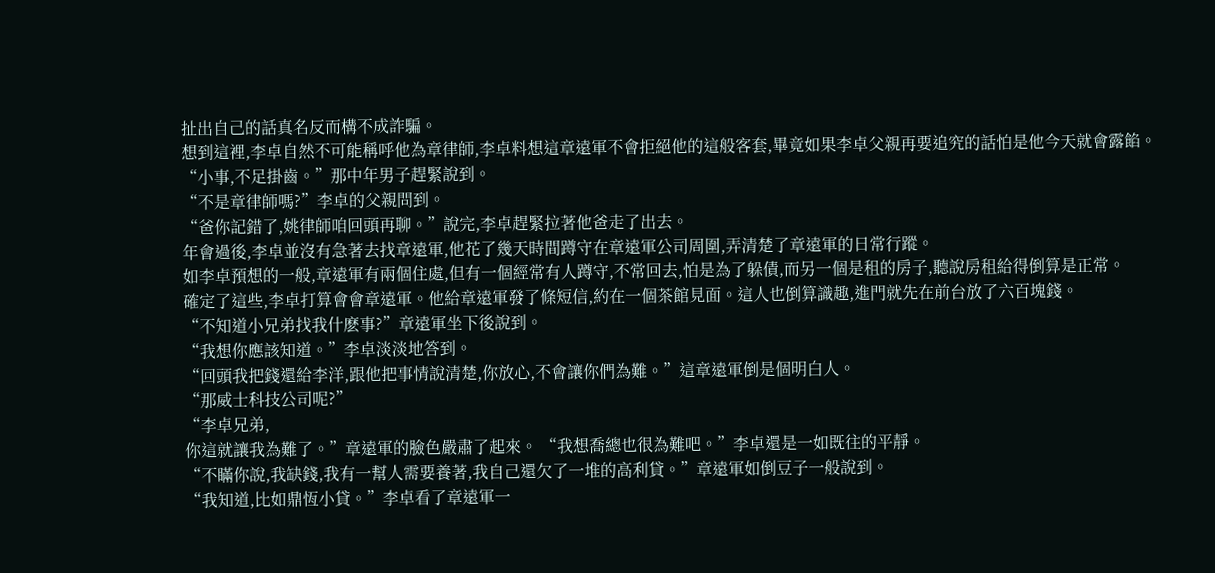扯出自己的話真名反而構不成詐騙。
想到這裡,李卓自然不可能稱呼他為章律師,李卓料想這章遠軍不會拒絕他的這般客套,畢竟如果李卓父親再要追究的話怕是他今天就會露餡。
“小事,不足掛齒。”那中年男子趕緊說到。
“不是章律師嗎?”李卓的父親問到。
“爸你記錯了,姚律師咱回頭再聊。”說完,李卓趕緊拉著他爸走了出去。
年會過後,李卓並沒有急著去找章遠軍,他花了幾天時間蹲守在章遠軍公司周圍,弄清楚了章遠軍的日常行蹤。
如李卓預想的一般,章遠軍有兩個住處,但有一個經常有人蹲守,不常回去,怕是為了躲債,而另一個是租的房子,聽說房租給得倒算是正常。
確定了這些,李卓打算會會章遠軍。他給章遠軍發了條短信,約在一個茶館見面。這人也倒算識趣,進門就先在前台放了六百塊錢。
“不知道小兄弟找我什麽事?”章遠軍坐下後說到。
“我想你應該知道。”李卓淡淡地答到。
“回頭我把錢還給李洋,跟他把事情說清楚,你放心,不會讓你們為難。”這章遠軍倒是個明白人。
“那威士科技公司呢?”
“李卓兄弟,
你這就讓我為難了。”章遠軍的臉色嚴肅了起來。 “我想喬總也很為難吧。”李卓還是一如既往的平靜。
“不瞞你說,我缺錢,我有一幫人需要養著,我自己還欠了一堆的高利貸。”章遠軍如倒豆子一般說到。
“我知道,比如鼎恆小貸。”李卓看了章遠軍一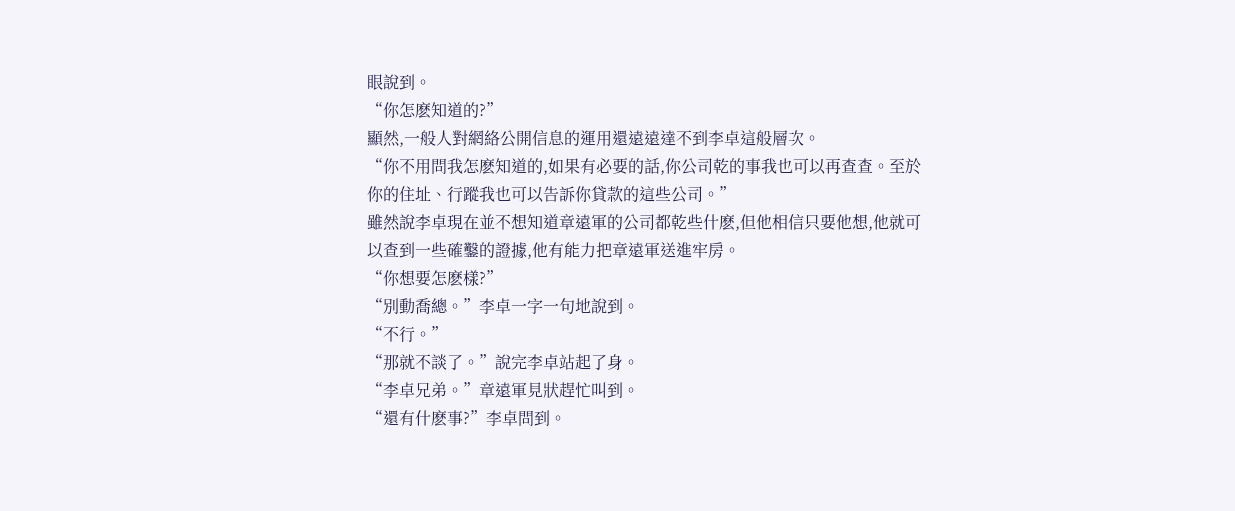眼說到。
“你怎麽知道的?”
顯然,一般人對網絡公開信息的運用還遠遠達不到李卓這般層次。
“你不用問我怎麽知道的,如果有必要的話,你公司乾的事我也可以再查查。至於你的住址、行蹤我也可以告訴你貸款的這些公司。”
雖然說李卓現在並不想知道章遠軍的公司都乾些什麽,但他相信只要他想,他就可以查到一些確鑿的證據,他有能力把章遠軍送進牢房。
“你想要怎麽樣?”
“別動喬總。”李卓一字一句地說到。
“不行。”
“那就不談了。”說完李卓站起了身。
“李卓兄弟。”章遠軍見狀趕忙叫到。
“還有什麽事?”李卓問到。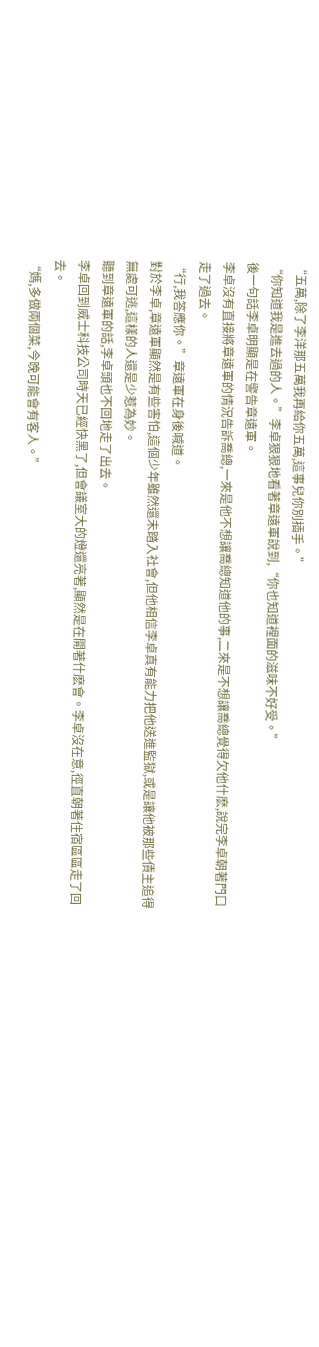“五萬,除了李洋那五萬我再給你五萬,這事兒你別插手。”
“你知道我是進去過的人。”李卓狠狠地看著章遠軍說到,“你也知道裡面的滋味不好受。”
後一句話李卓明顯是在警告章遠軍。
李卓沒有直接將章遠軍的情況告訴喬總,一來是他不想讓喬總知道他的事,二來是不想讓喬總覺得欠他什麽,說完李卓朝著門口走了過去。
“行,我答應你。”章遠軍在身後喊道。
對於李卓,章遠軍顯然是有些害怕,這個少年雖然還未踏入社會,但他相信李卓真有能力把他送進監獄,或是讓他被那些債主追得無處可逃,這樣的人還是少惹為妙。
聽到章遠軍的話,李卓頭也不回地走了出去。
李卓回到威士科技公司時天已經快黑了,但會議室大的燈還亮著,顯然是在開著什麽會。李卓沒在意,徑直朝著住宿區區走了回去。
“媽,多做兩個菜,今晚可能會有客人。”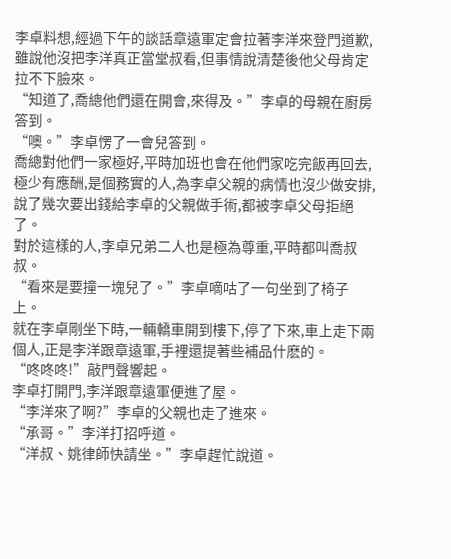李卓料想,經過下午的談話章遠軍定會拉著李洋來登門道歉,雖說他沒把李洋真正當堂叔看,但事情說清楚後他父母肯定拉不下臉來。
“知道了,喬總他們還在開會,來得及。”李卓的母親在廚房答到。
“噢。”李卓愣了一會兒答到。
喬總對他們一家極好,平時加班也會在他們家吃完飯再回去,極少有應酬,是個務實的人,為李卓父親的病情也沒少做安排,說了幾次要出錢給李卓的父親做手術,都被李卓父母拒絕了。
對於這樣的人,李卓兄弟二人也是極為尊重,平時都叫喬叔叔。
“看來是要撞一塊兒了。”李卓嘀咕了一句坐到了椅子上。
就在李卓剛坐下時,一輛轎車開到樓下,停了下來,車上走下兩個人,正是李洋跟章遠軍,手裡還提著些補品什麽的。
“咚咚咚!”敲門聲響起。
李卓打開門,李洋跟章遠軍便進了屋。
“李洋來了啊?”李卓的父親也走了進來。
“承哥。”李洋打招呼道。
“洋叔、姚律師快請坐。”李卓趕忙說道。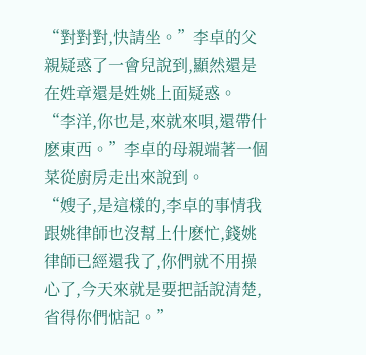“對對對,快請坐。”李卓的父親疑惑了一會兒說到,顯然還是在姓章還是姓姚上面疑惑。
“李洋,你也是,來就來唄,還帶什麽東西。”李卓的母親端著一個菜從廚房走出來說到。
“嫂子,是這樣的,李卓的事情我跟姚律師也沒幫上什麽忙,錢姚律師已經還我了,你們就不用操心了,今天來就是要把話說清楚,省得你們惦記。”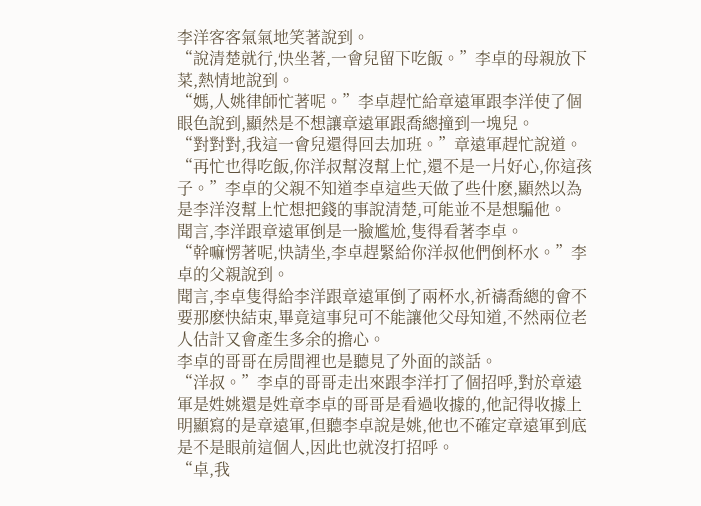李洋客客氣氣地笑著說到。
“說清楚就行,快坐著,一會兒留下吃飯。”李卓的母親放下菜,熱情地說到。
“媽,人姚律師忙著呢。”李卓趕忙給章遠軍跟李洋使了個眼色說到,顯然是不想讓章遠軍跟喬總撞到一塊兒。
“對對對,我這一會兒還得回去加班。”章遠軍趕忙說道。
“再忙也得吃飯,你洋叔幫沒幫上忙,還不是一片好心,你這孩子。”李卓的父親不知道李卓這些天做了些什麽,顯然以為是李洋沒幫上忙想把錢的事說清楚,可能並不是想騙他。
聞言,李洋跟章遠軍倒是一臉尷尬,隻得看著李卓。
“幹嘛愣著呢,快請坐,李卓趕緊給你洋叔他們倒杯水。”李卓的父親說到。
聞言,李卓隻得給李洋跟章遠軍倒了兩杯水,祈禱喬總的會不要那麽快結束,畢竟這事兒可不能讓他父母知道,不然兩位老人估計又會產生多余的擔心。
李卓的哥哥在房間裡也是聽見了外面的談話。
“洋叔。”李卓的哥哥走出來跟李洋打了個招呼,對於章遠軍是姓姚還是姓章李卓的哥哥是看過收據的,他記得收據上明顯寫的是章遠軍,但聽李卓說是姚,他也不確定章遠軍到底是不是眼前這個人,因此也就沒打招呼。
“卓,我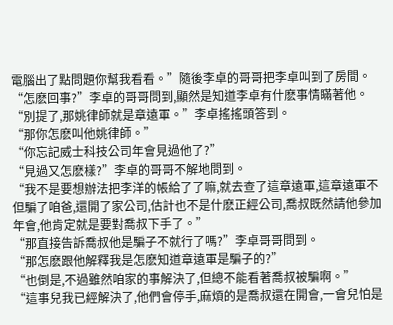電腦出了點問題你幫我看看。”隨後李卓的哥哥把李卓叫到了房間。
“怎麽回事?”李卓的哥哥問到,顯然是知道李卓有什麽事情瞞著他。
“別提了,那姚律師就是章遠軍。”李卓搖搖頭答到。
“那你怎麽叫他姚律師。”
“你忘記威士科技公司年會見過他了?”
“見過又怎麽樣?”李卓的哥哥不解地問到。
“我不是要想辦法把李洋的帳給了了嘛,就去查了這章遠軍,這章遠軍不但騙了咱爸,還開了家公司,估計也不是什麽正經公司,喬叔既然請他參加年會,他肯定就是要對喬叔下手了。”
“那直接告訴喬叔他是騙子不就行了嗎?”李卓哥哥問到。
“那怎麽跟他解釋我是怎麽知道章遠軍是騙子的?”
“也倒是,不過雖然咱家的事解決了,但總不能看著喬叔被騙啊。”
“這事兒我已經解決了,他們會停手,麻煩的是喬叔還在開會,一會兒怕是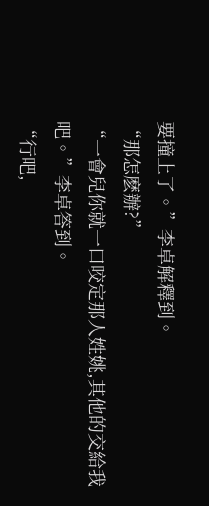要撞上了。”李卓解釋到。
“那怎麽辦?”
“一會兒你就一口咬定那人姓姚,其他的交給我吧。”李卓答到。
“行吧,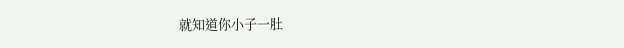就知道你小子一肚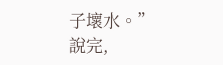子壞水。”
說完,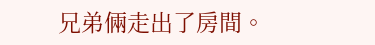兄弟倆走出了房間。